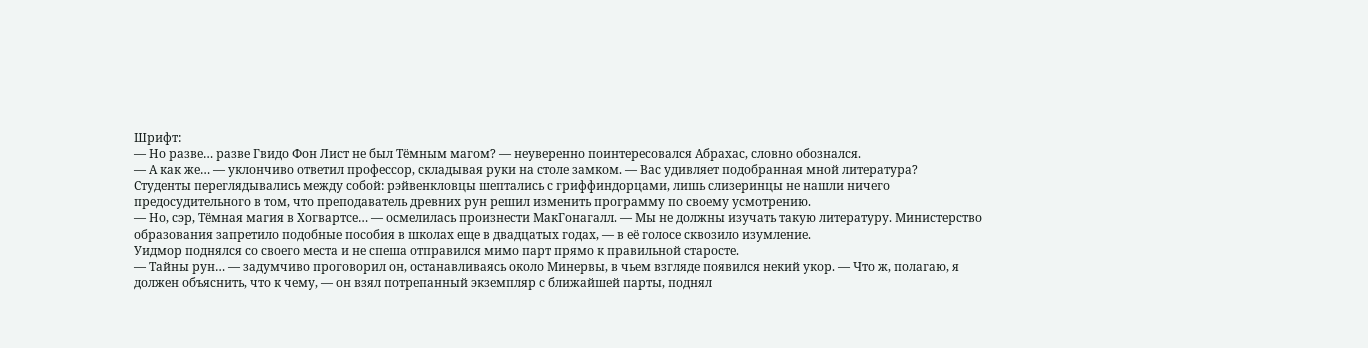Шрифт:
— Но разве… разве Гвидо Фон Лист не был Тёмным магом? — неуверенно поинтересовался Абрахас, словно обознался.
— А как же… — уклончиво ответил профессор, складывая руки на столе замком. — Вас удивляет подобранная мной литература?
Студенты переглядывались между собой: рэйвенкловцы шептались с гриффиндорцами, лишь слизеринцы не нашли ничего предосудительного в том, что преподаватель древних рун решил изменить программу по своему усмотрению.
— Но, сэр, Тёмная магия в Хогвартсе… — осмелилась произнести МакГонагалл. — Мы не должны изучать такую литературу. Министерство образования запретило подобные пособия в школах еще в двадцатых годах, — в её голосе сквозило изумление.
Уидмор поднялся со своего места и не спеша отправился мимо парт прямо к правильной старосте.
— Тайны рун… — задумчиво проговорил он, останавливаясь около Минервы, в чьем взгляде появился некий укор. — Что ж, полагаю, я должен объяснить, что к чему, — он взял потрепанный экземпляр с ближайшей парты, поднял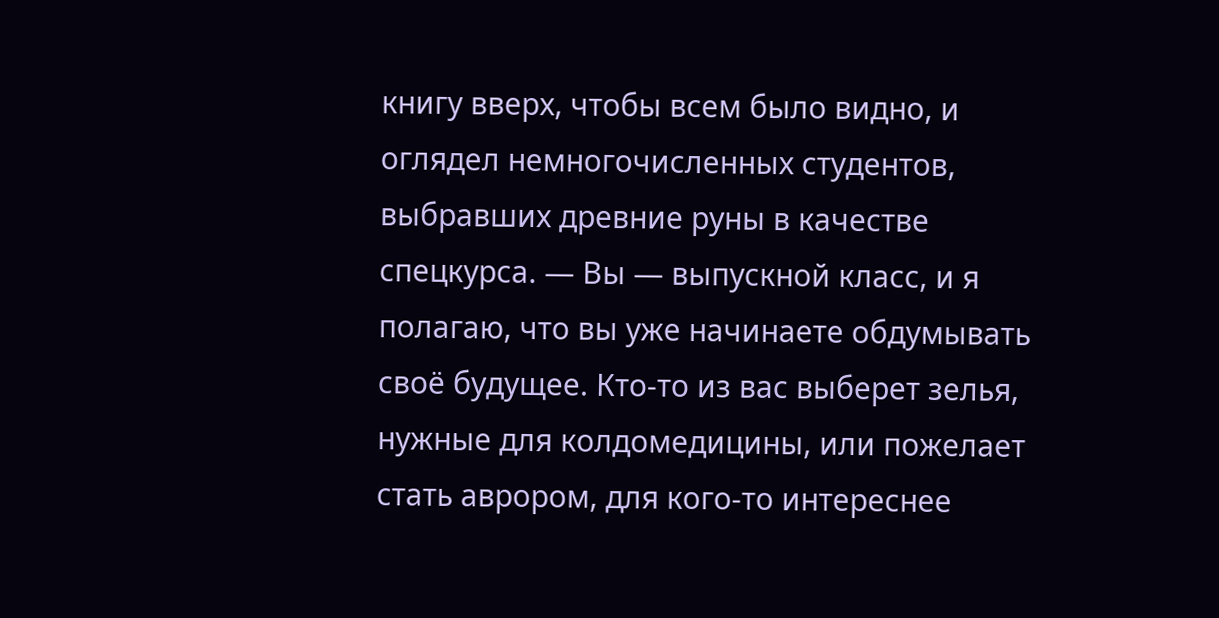книгу вверх, чтобы всем было видно, и оглядел немногочисленных студентов, выбравших древние руны в качестве спецкурса. — Вы — выпускной класс, и я полагаю, что вы уже начинаете обдумывать своё будущее. Кто-то из вас выберет зелья, нужные для колдомедицины, или пожелает стать аврором, для кого-то интереснее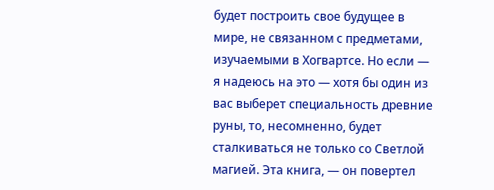будет построить свое будущее в мире, не связанном с предметами, изучаемыми в Хогвартсе. Но если — я надеюсь на это — хотя бы один из вас выберет специальность древние руны, то, несомненно, будет сталкиваться не только со Светлой магией. Эта книга, — он повертел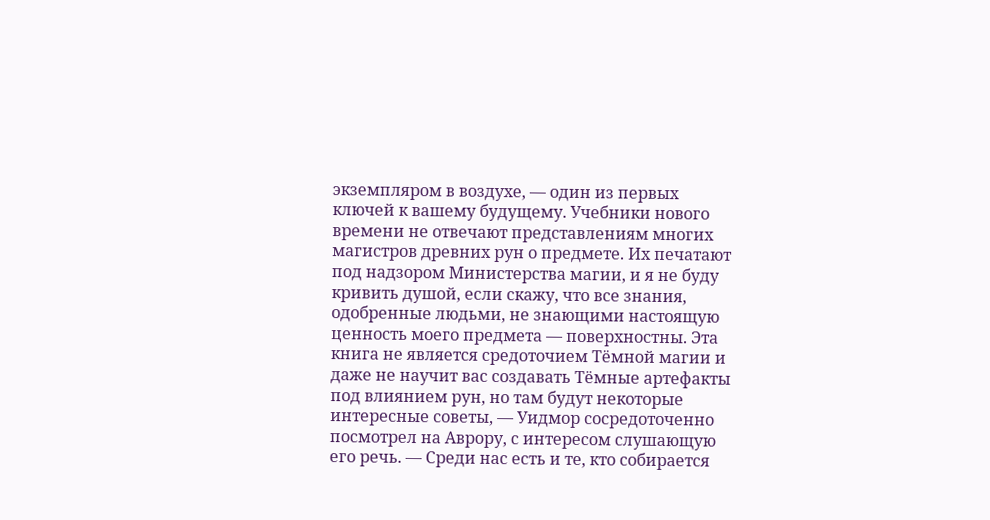экземпляром в воздухе, — один из первых ключей к вашему будущему. Учебники нового времени не отвечают представлениям многих магистров древних рун о предмете. Их печатают под надзором Министерства магии, и я не буду кривить душой, если скажу, что все знания, одобренные людьми, не знающими настоящую ценность моего предмета — поверхностны. Эта книга не является средоточием Тёмной магии и даже не научит вас создавать Тёмные артефакты под влиянием рун, но там будут некоторые интересные советы, — Уидмор сосредоточенно посмотрел на Аврору, с интересом слушающую его речь. — Среди нас есть и те, кто собирается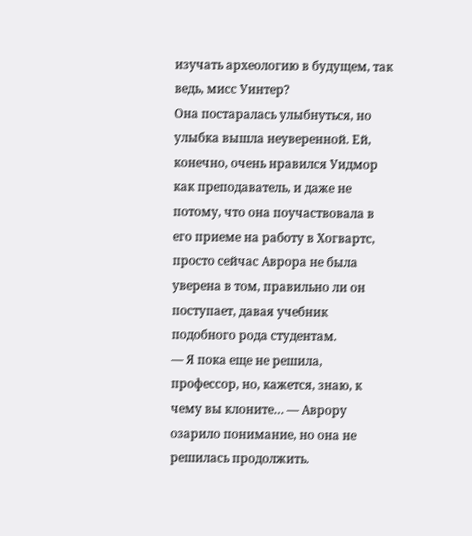изучать археологию в будущем, так ведь, мисс Уинтер?
Она постаралась улыбнуться, но улыбка вышла неуверенной. Ей, конечно, очень нравился Уидмор как преподаватель, и даже не потому, что она поучаствовала в его приеме на работу в Хогвартс, просто сейчас Аврора не была уверена в том, правильно ли он поступает, давая учебник подобного рода студентам.
— Я пока еще не решила, профессор, но, кажется, знаю, к чему вы клоните… — Аврору озарило понимание, но она не решилась продолжить.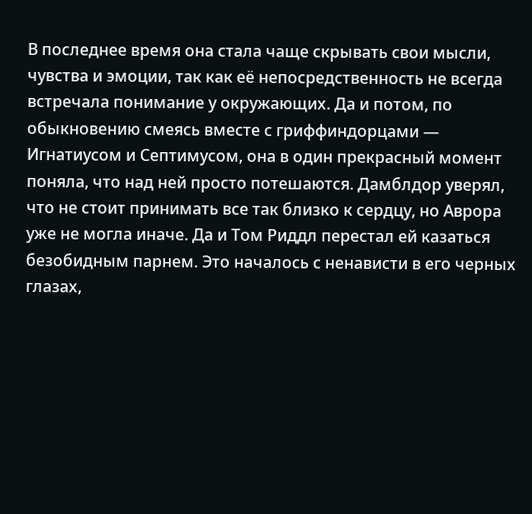В последнее время она стала чаще скрывать свои мысли, чувства и эмоции, так как её непосредственность не всегда встречала понимание у окружающих. Да и потом, по обыкновению смеясь вместе с гриффиндорцами — Игнатиусом и Септимусом, она в один прекрасный момент поняла, что над ней просто потешаются. Дамблдор уверял, что не стоит принимать все так близко к сердцу, но Аврора уже не могла иначе. Да и Том Риддл перестал ей казаться безобидным парнем. Это началось с ненависти в его черных глазах,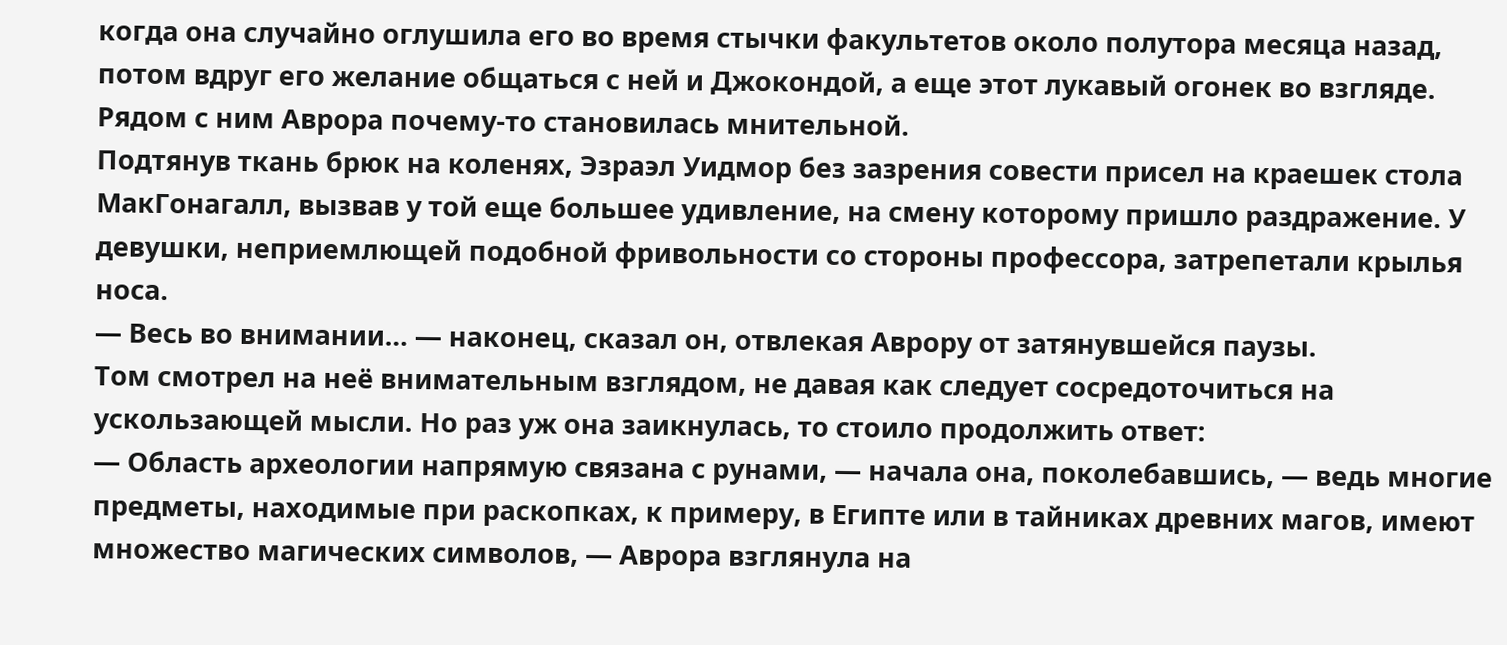когда она случайно оглушила его во время стычки факультетов около полутора месяца назад, потом вдруг его желание общаться с ней и Джокондой, а еще этот лукавый огонек во взгляде. Рядом с ним Аврора почему-то становилась мнительной.
Подтянув ткань брюк на коленях, Эзраэл Уидмор без зазрения совести присел на краешек стола МакГонагалл, вызвав у той еще большее удивление, на смену которому пришло раздражение. У девушки, неприемлющей подобной фривольности со стороны профессора, затрепетали крылья носа.
— Весь во внимании… — наконец, сказал он, отвлекая Аврору от затянувшейся паузы.
Том смотрел на неё внимательным взглядом, не давая как следует сосредоточиться на ускользающей мысли. Но раз уж она заикнулась, то стоило продолжить ответ:
— Область археологии напрямую связана с рунами, — начала она, поколебавшись, — ведь многие предметы, находимые при раскопках, к примеру, в Египте или в тайниках древних магов, имеют множество магических символов, — Аврора взглянула на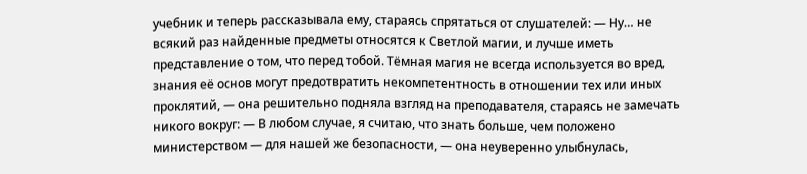учебник и теперь рассказывала ему, стараясь спрятаться от слушателей: — Ну… не всякий раз найденные предметы относятся к Светлой магии, и лучше иметь представление о том, что перед тобой. Тёмная магия не всегда используется во вред, знания её основ могут предотвратить некомпетентность в отношении тех или иных проклятий, — она решительно подняла взгляд на преподавателя, стараясь не замечать никого вокруг: — В любом случае, я считаю, что знать больше, чем положено министерством — для нашей же безопасности, — она неуверенно улыбнулась,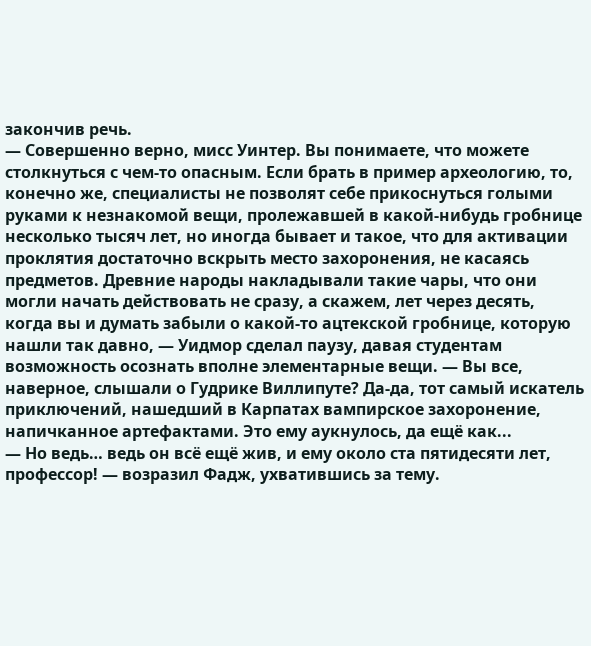закончив речь.
— Совершенно верно, мисс Уинтер. Вы понимаете, что можете столкнуться с чем-то опасным. Если брать в пример археологию, то, конечно же, специалисты не позволят себе прикоснуться голыми руками к незнакомой вещи, пролежавшей в какой-нибудь гробнице несколько тысяч лет, но иногда бывает и такое, что для активации проклятия достаточно вскрыть место захоронения, не касаясь предметов. Древние народы накладывали такие чары, что они могли начать действовать не сразу, а скажем, лет через десять, когда вы и думать забыли о какой-то ацтекской гробнице, которую нашли так давно, — Уидмор сделал паузу, давая студентам возможность осознать вполне элементарные вещи. — Вы все, наверное, слышали о Гудрике Виллипуте? Да-да, тот самый искатель приключений, нашедший в Карпатах вампирское захоронение, напичканное артефактами. Это ему аукнулось, да ещё как...
— Но ведь… ведь он всё ещё жив, и ему около ста пятидесяти лет, профессор! — возразил Фадж, ухватившись за тему.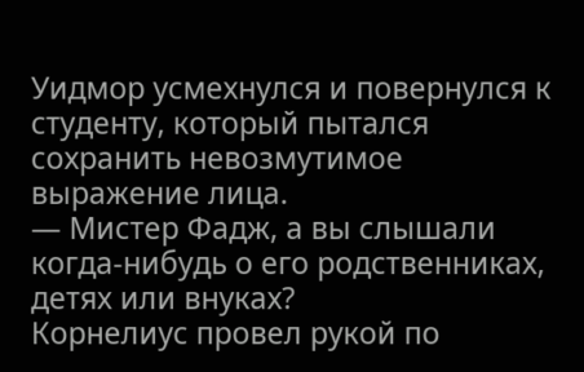Уидмор усмехнулся и повернулся к студенту, который пытался сохранить невозмутимое выражение лица.
— Мистер Фадж, а вы слышали когда-нибудь о его родственниках, детях или внуках?
Корнелиус провел рукой по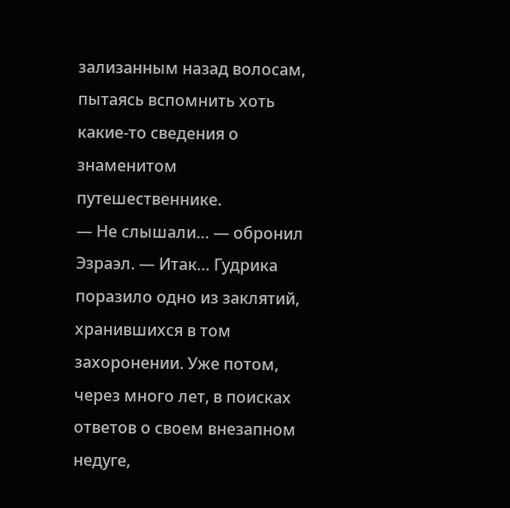зализанным назад волосам, пытаясь вспомнить хоть какие-то сведения о знаменитом путешественнике.
— Не слышали… — обронил Эзраэл. — Итак… Гудрика поразило одно из заклятий, хранившихся в том захоронении. Уже потом, через много лет, в поисках ответов о своем внезапном недуге,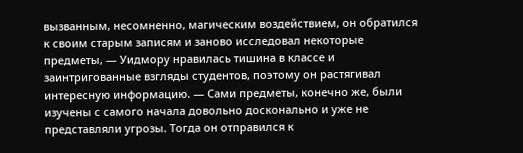вызванным, несомненно, магическим воздействием, он обратился к своим старым записям и заново исследовал некоторые предметы, — Уидмору нравилась тишина в классе и заинтригованные взгляды студентов, поэтому он растягивал интересную информацию. — Сами предметы, конечно же, были изучены с самого начала довольно досконально и уже не представляли угрозы. Тогда он отправился к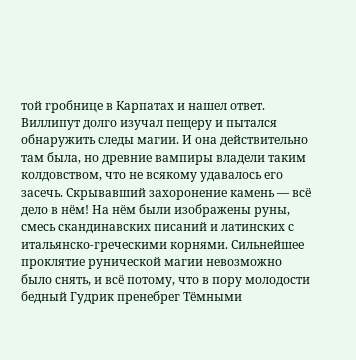той гробнице в Карпатах и нашел ответ. Виллипут долго изучал пещеру и пытался обнаружить следы магии. И она действительно там была, но древние вампиры владели таким колдовством, что не всякому удавалось его засечь. Скрывавший захоронение камень — всё дело в нём! На нём были изображены руны, смесь скандинавских писаний и латинских с итальянско-греческими корнями. Сильнейшее проклятие рунической магии невозможно было снять, и всё потому, что в пору молодости бедный Гудрик пренебрег Тёмными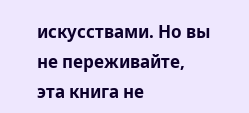искусствами. Но вы не переживайте, эта книга не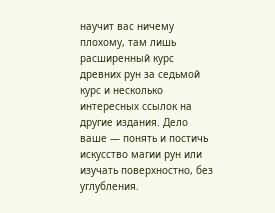научит вас ничему плохому, там лишь расширенный курс древних рун за седьмой курс и несколько интересных ссылок на другие издания. Дело ваше — понять и постичь искусство магии рун или изучать поверхностно, без углубления.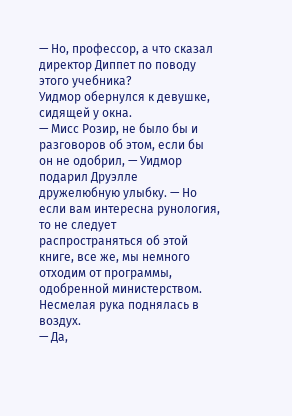— Но, профессор, а что сказал директор Диппет по поводу этого учебника?
Уидмор обернулся к девушке, сидящей у окна.
— Мисс Розир, не было бы и разговоров об этом, если бы он не одобрил, — Уидмор подарил Друэлле дружелюбную улыбку. — Но если вам интересна рунология, то не следует распространяться об этой книге, все же, мы немного отходим от программы, одобренной министерством.
Несмелая рука поднялась в воздух.
— Да,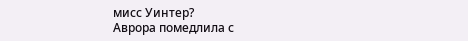мисс Уинтер?
Аврора помедлила с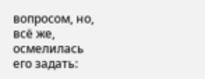вопросом, но, всё же, осмелилась его задать: